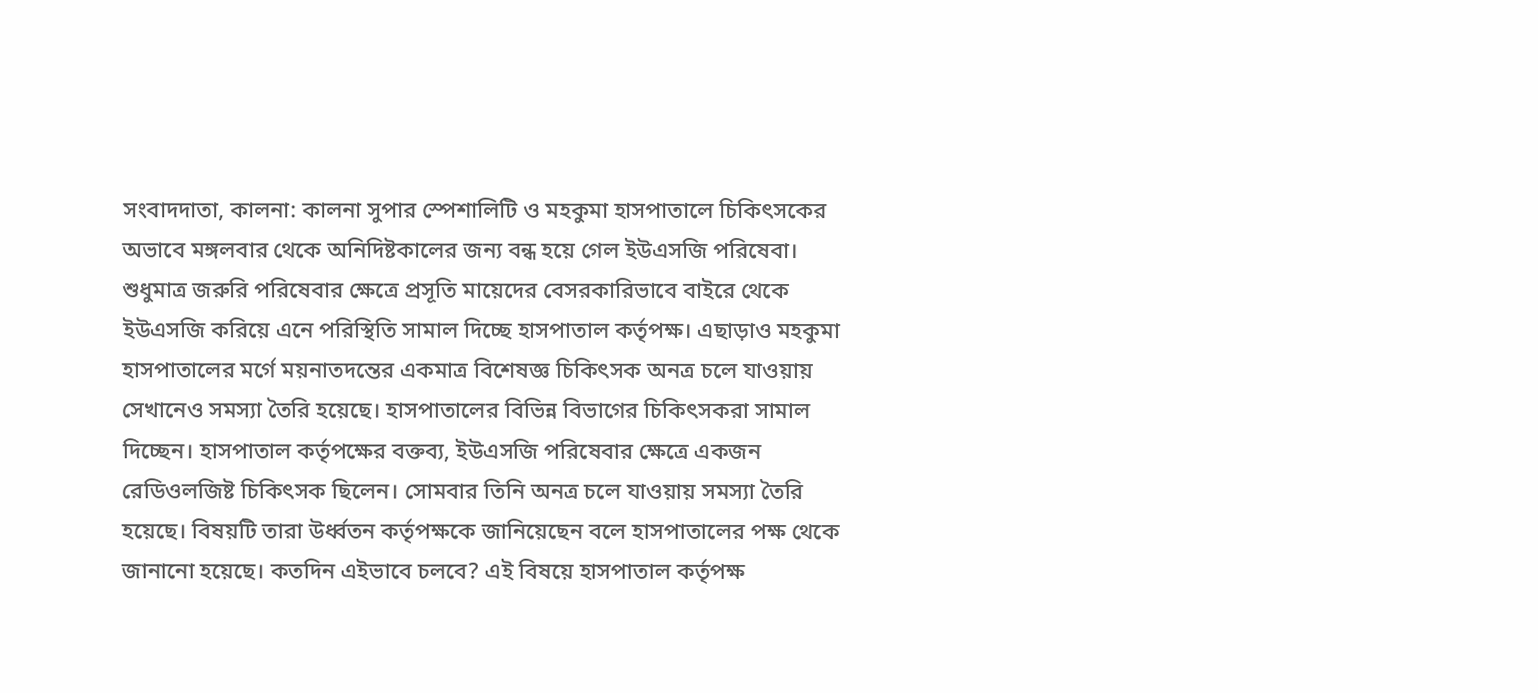সংবাদদাতা, কালনা: কালনা সুপার স্পেশালিটি ও মহকুমা হাসপাতালে চিকিৎসকের অভাবে মঙ্গলবার থেকে অনিদিষ্টকালের জন্য বন্ধ হয়ে গেল ইউএসজি পরিষেবা। শুধুমাত্র জরুরি পরিষেবার ক্ষেত্রে প্রসূতি মায়েদের বেসরকারিভাবে বাইরে থেকে ইউএসজি করিয়ে এনে পরিস্থিতি সামাল দিচ্ছে হাসপাতাল কর্তৃপক্ষ। এছাড়াও মহকুমা হাসপাতালের মর্গে ময়নাতদন্তের একমাত্র বিশেষজ্ঞ চিকিৎসক অনত্র চলে যাওয়ায় সেখানেও সমস্যা তৈরি হয়েছে। হাসপাতালের বিভিন্ন বিভাগের চিকিৎসকরা সামাল দিচ্ছেন। হাসপাতাল কর্তৃপক্ষের বক্তব্য, ইউএসজি পরিষেবার ক্ষেত্রে একজন রেডিওলজিষ্ট চিকিৎসক ছিলেন। সোমবার তিনি অনত্র চলে যাওয়ায় সমস্যা তৈরি হয়েছে। বিষয়টি তারা উর্ধ্বতন কর্তৃপক্ষকে জানিয়েছেন বলে হাসপাতালের পক্ষ থেকে জানানো হয়েছে। কতদিন এইভাবে চলবে? এই বিষয়ে হাসপাতাল কর্তৃপক্ষ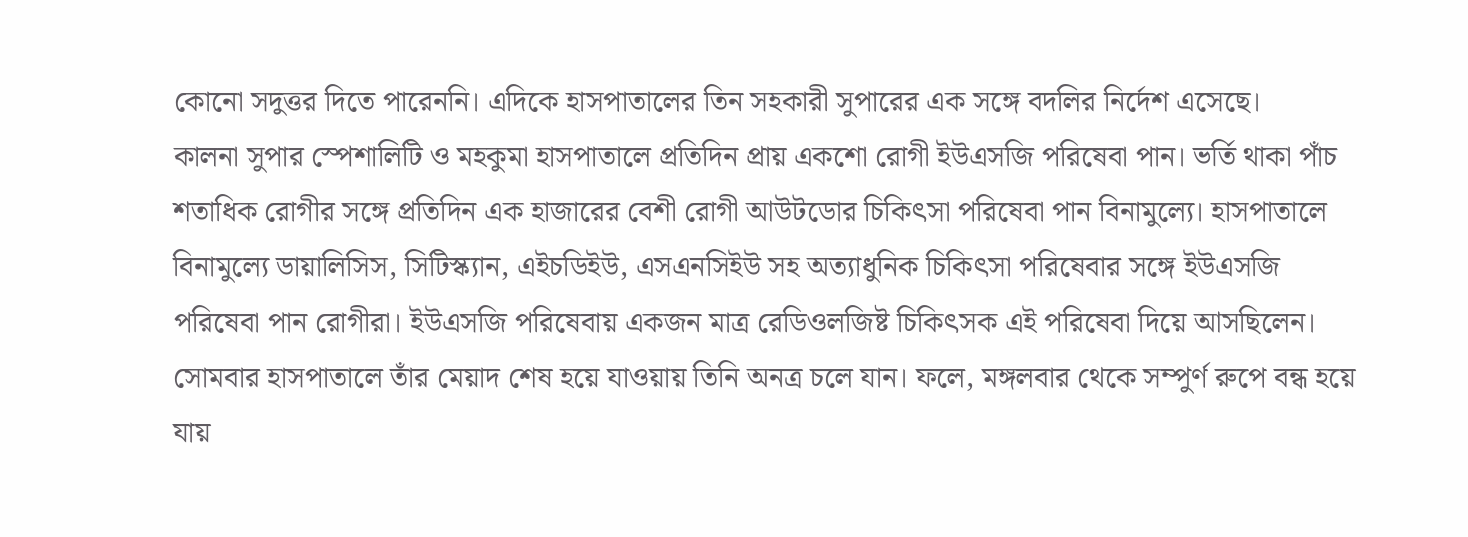কোনো সদুত্তর দিতে পারেননি। এদিকে হাসপাতালের তিন সহকারী সুপারের এক সঙ্গে বদলির নির্দেশ এসেছে।
কালনা সুপার স্পেশালিটি ও মহকুমা হাসপাতালে প্রতিদিন প্রায় একশো রোগী ইউএসজি পরিষেবা পান। ভর্তি থাকা পাঁচ শতাধিক রোগীর সঙ্গে প্রতিদিন এক হাজারের বেশী রোগী আউটডোর চিকিৎসা পরিষেবা পান বিনামুল্যে। হাসপাতালে বিনামুল্যে ডায়ালিসিস, সিটিস্ক্যান, এইচডিইউ, এসএনসিইউ সহ অত্যাধুনিক চিকিৎসা পরিষেবার সঙ্গে ইউএসজি পরিষেবা পান রোগীরা। ইউএসজি পরিষেবায় একজন মাত্র রেডিওলজিষ্ট চিকিৎসক এই পরিষেবা দিয়ে আসছিলেন। সোমবার হাসপাতালে তাঁর মেয়াদ শেষ হয়ে যাওয়ায় তিনি অনত্র চলে যান। ফলে, মঙ্গলবার থেকে সম্পুর্ণ রুপে বন্ধ হয়ে যায়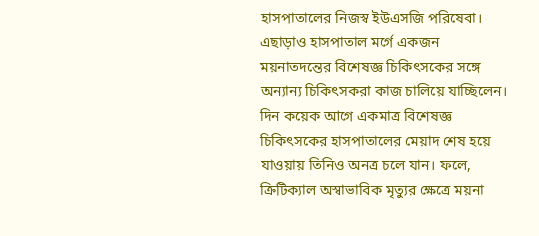হাসপাতালের নিজস্ব ইউএসজি পরিষেবা। এছাড়াও হাসপাতাল মর্গে একজন ময়নাতদন্তের বিশেষজ্ঞ চিকিৎসকের সঙ্গে অন্যান্য চিকিৎসকরা কাজ চালিয়ে যাচ্ছিলেন। দিন কয়েক আগে একমাত্র বিশেষজ্ঞ চিকিৎসকের হাসপাতালের মেয়াদ শেষ হয়ে যাওয়ায় তিনিও অনত্র চলে যান। ফলে, ক্রিটিক্যাল অস্বাভাবিক মৃত্যুর ক্ষেত্রে ময়না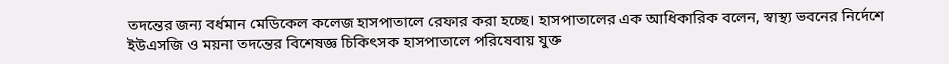তদন্তের জন্য বর্ধমান মেডিকেল কলেজ হাসপাতালে রেফার করা হচ্ছে। হাসপাতালের এক আধিকারিক বলেন, স্বাস্থ্য ভবনের নির্দেশে ইউএসজি ও ময়না তদন্তের বিশেষজ্ঞ চিকিৎসক হাসপাতালে পরিষেবায় যুক্ত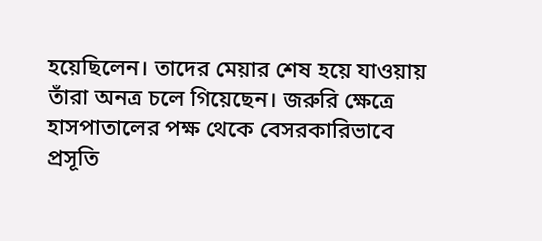হয়েছিলেন। তাদের মেয়ার শেষ হয়ে যাওয়ায় তাঁরা অনত্র চলে গিয়েছেন। জরুরি ক্ষেত্রে হাসপাতালের পক্ষ থেকে বেসরকারিভাবে প্রসূতি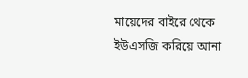মায়েদের বাইরে থেকে ইউএসজি করিয়ে আনা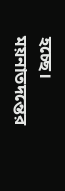হচ্ছে। ময়নাতদন্তের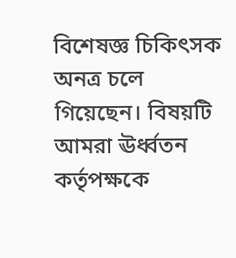বিশেষজ্ঞ চিকিৎসক অনত্র চলে গিয়েছেন। বিষয়টি আমরা ঊর্ধ্বতন কর্তৃপক্ষকে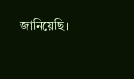জানিয়েছি।